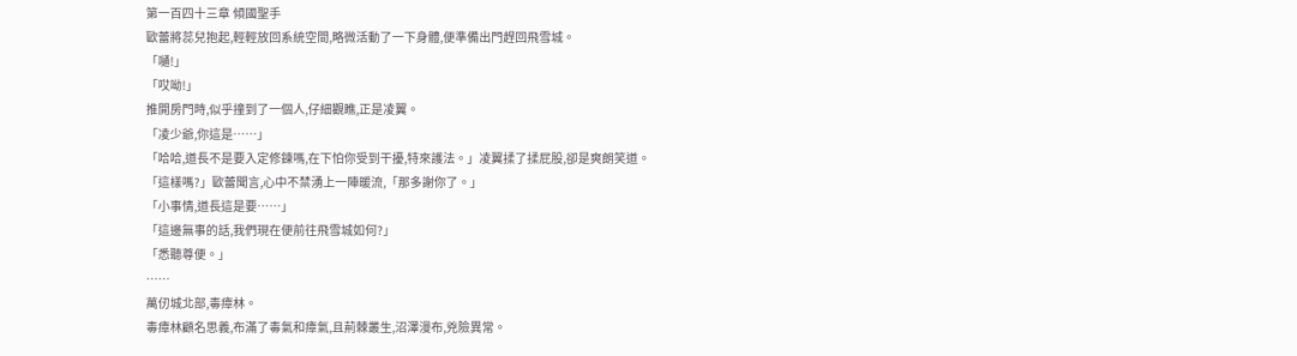第一百四十三章 傾國聖手
歐蕾將蕊兒抱起,輕輕放回系統空間,略微活動了一下身體,便準備出門趕回飛雪城。
「嗵!」
「哎呦!」
推開房門時,似乎撞到了一個人,仔細觀瞧,正是凌翼。
「凌少爺,你這是……」
「哈哈,道長不是要入定修鍊嗎,在下怕你受到干擾,特來護法。」凌翼揉了揉屁股,卻是爽朗笑道。
「這樣嗎?」歐蕾聞言,心中不禁湧上一陣暖流,「那多謝你了。」
「小事情,道長這是要……」
「這邊無事的話,我們現在便前往飛雪城如何?」
「悉聽尊便。」
……
萬仞城北部,毒瘴林。
毒瘴林顧名思義,布滿了毒氣和瘴氣,且荊棘叢生,沼澤漫布,兇險異常。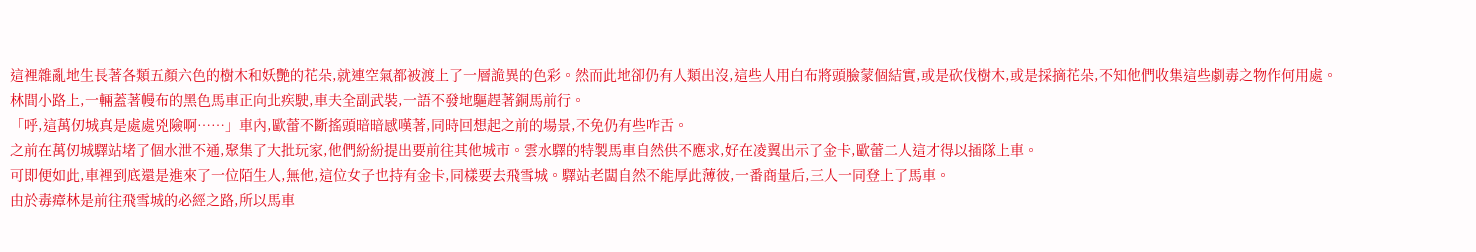這裡雜亂地生長著各類五顏六色的樹木和妖艷的花朵,就連空氣都被渡上了一層詭異的色彩。然而此地卻仍有人類出沒,這些人用白布將頭臉蒙個結實,或是砍伐樹木,或是採摘花朵,不知他們收集這些劇毒之物作何用處。
林間小路上,一輛蓋著幔布的黑色馬車正向北疾駛,車夫全副武裝,一語不發地驅趕著銅馬前行。
「呼,這萬仞城真是處處兇險啊……」車內,歐蕾不斷搖頭暗暗感嘆著,同時回想起之前的場景,不免仍有些咋舌。
之前在萬仞城驛站堵了個水泄不通,聚集了大批玩家,他們紛紛提出要前往其他城市。雲水驛的特製馬車自然供不應求,好在凌翼出示了金卡,歐蕾二人這才得以插隊上車。
可即便如此,車裡到底還是進來了一位陌生人,無他,這位女子也持有金卡,同樣要去飛雪城。驛站老闆自然不能厚此薄彼,一番商量后,三人一同登上了馬車。
由於毒瘴林是前往飛雪城的必經之路,所以馬車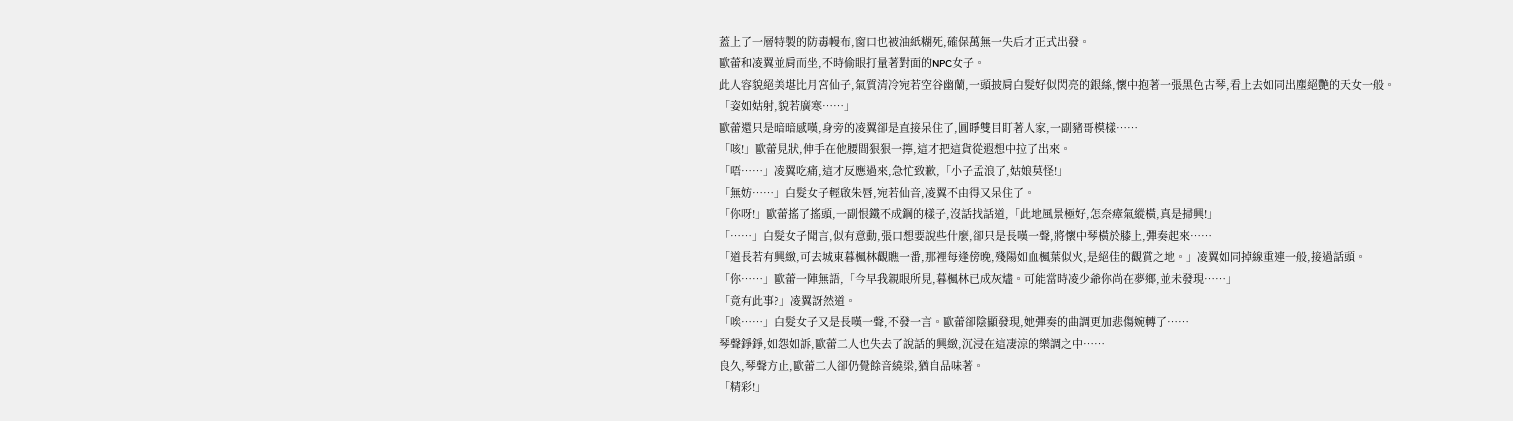蓋上了一層特製的防毒幔布,窗口也被油紙糊死,確保萬無一失后才正式出發。
歐蕾和凌翼並肩而坐,不時偷眼打量著對面的NPC女子。
此人容貌絕美堪比月宮仙子,氣質清冷宛若空谷幽蘭,一頭披肩白髮好似閃亮的銀絲,懷中抱著一張黑色古琴,看上去如同出塵絕艷的天女一般。
「姿如姑射,貌若廣寒……」
歐蕾還只是暗暗感嘆,身旁的凌翼卻是直接呆住了,圓睜雙目盯著人家,一副豬哥模樣……
「咳!」歐蕾見狀,伸手在他腰間狠狠一擰,這才把這貨從遐想中拉了出來。
「唔……」凌翼吃痛,這才反應過來,急忙致歉,「小子孟浪了,姑娘莫怪!」
「無妨……」白髮女子輕啟朱唇,宛若仙音,凌翼不由得又呆住了。
「你呀!」歐蕾搖了搖頭,一副恨鐵不成鋼的樣子,沒話找話道,「此地風景極好,怎奈瘴氣縱橫,真是掃興!」
「……」白髮女子聞言,似有意動,張口想要說些什麼,卻只是長嘆一聲,將懷中琴橫於膝上,彈奏起來……
「道長若有興緻,可去城東暮楓林觀瞧一番,那裡每逢傍晚,殘陽如血楓葉似火,是絕佳的觀賞之地。」凌翼如同掉線重連一般,接過話頭。
「你……」歐蕾一陣無語,「今早我親眼所見,暮楓林已成灰燼。可能當時凌少爺你尚在夢鄉,並未發現……」
「竟有此事?」凌翼訝然道。
「唉……」白髮女子又是長嘆一聲,不發一言。歐蕾卻陰顯發現,她彈奏的曲調更加悲傷婉轉了……
琴聲錚錚,如怨如訴,歐蕾二人也失去了說話的興緻,沉浸在這凄涼的樂調之中……
良久,琴聲方止,歐蕾二人卻仍覺餘音繞梁,猶自品味著。
「精彩!」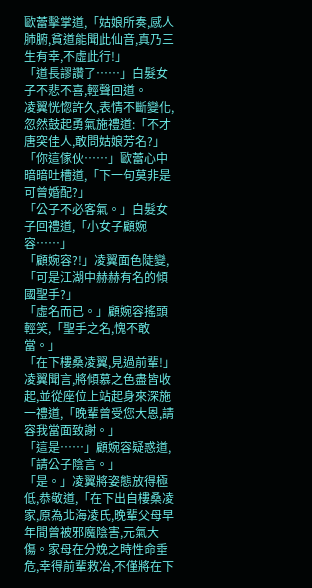歐蕾擊掌道,「姑娘所奏,感人肺腑,貧道能聞此仙音,真乃三生有幸,不虛此行!」
「道長謬讚了……」白髮女子不悲不喜,輕聲回道。
凌翼恍惚許久,表情不斷變化,忽然鼓起勇氣施禮道:「不才唐突佳人,敢問姑娘芳名?」
「你這傢伙……」歐蕾心中暗暗吐槽道,「下一句莫非是可曾婚配?」
「公子不必客氣。」白髮女子回禮道,「小女子顧婉容……」
「顧婉容?!」凌翼面色陡變,「可是江湖中赫赫有名的傾國聖手?」
「虛名而已。」顧婉容搖頭輕笑,「聖手之名,愧不敢當。」
「在下樓桑凌翼,見過前輩!」凌翼聞言,將傾慕之色盡皆收起,並從座位上站起身來深施一禮道,「晚輩曾受您大恩,請容我當面致謝。」
「這是……」顧婉容疑惑道,「請公子陰言。」
「是。」凌翼將姿態放得極低,恭敬道,「在下出自樓桑凌家,原為北海凌氏,晚輩父母早年間曾被邪魔陰害,元氣大傷。家母在分娩之時性命垂危,幸得前輩救冶,不僅將在下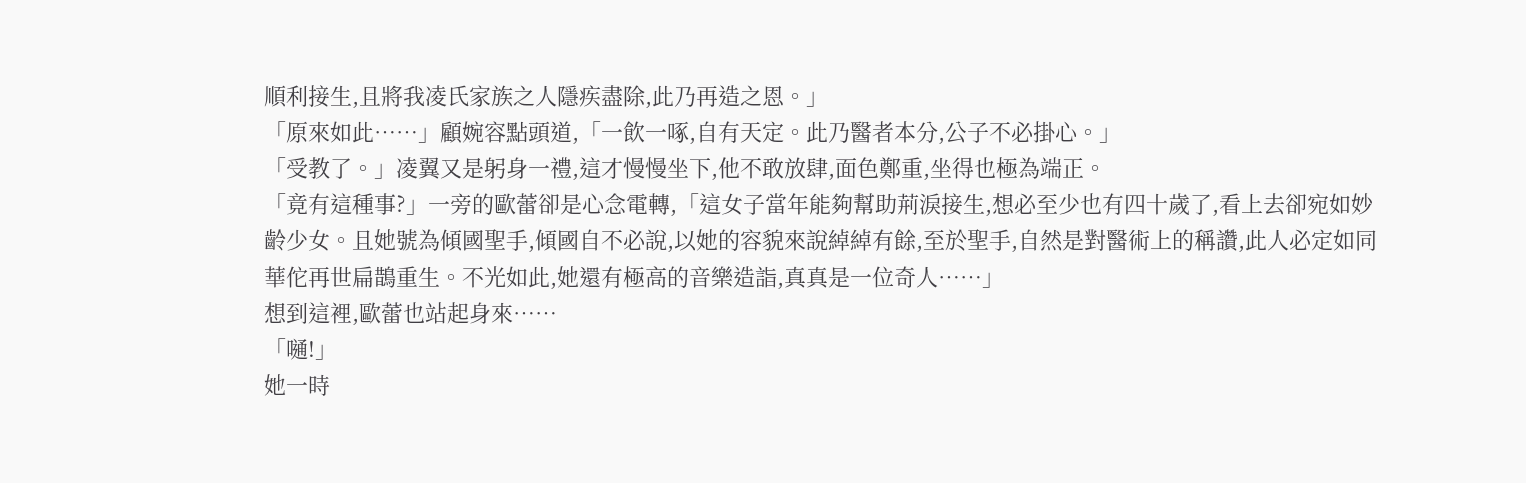順利接生,且將我凌氏家族之人隱疾盡除,此乃再造之恩。」
「原來如此……」顧婉容點頭道,「一飲一啄,自有天定。此乃醫者本分,公子不必掛心。」
「受教了。」凌翼又是躬身一禮,這才慢慢坐下,他不敢放肆,面色鄭重,坐得也極為端正。
「竟有這種事?」一旁的歐蕾卻是心念電轉,「這女子當年能夠幫助荊淚接生,想必至少也有四十歲了,看上去卻宛如妙齡少女。且她號為傾國聖手,傾國自不必說,以她的容貌來說綽綽有餘,至於聖手,自然是對醫術上的稱讚,此人必定如同華佗再世扁鵲重生。不光如此,她還有極高的音樂造詣,真真是一位奇人……」
想到這裡,歐蕾也站起身來……
「嗵!」
她一時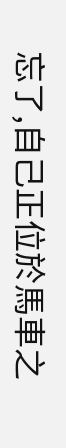忘了,自己正位於馬車之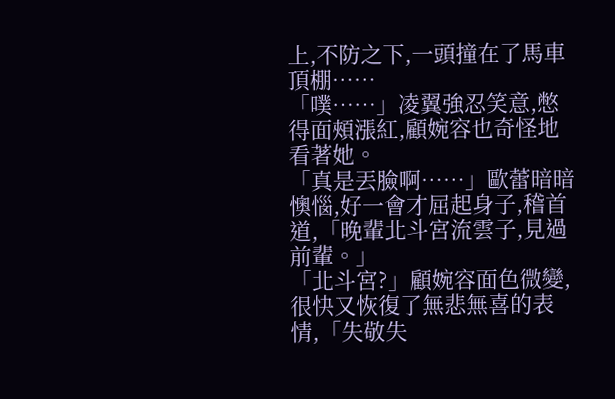上,不防之下,一頭撞在了馬車頂棚……
「噗……」凌翼強忍笑意,憋得面頰漲紅,顧婉容也奇怪地看著她。
「真是丟臉啊……」歐蕾暗暗懊惱,好一會才屈起身子,稽首道,「晚輩北斗宮流雲子,見過前輩。」
「北斗宮?」顧婉容面色微變,很快又恢復了無悲無喜的表情,「失敬失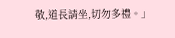敬,道長請坐,切勿多禮。」